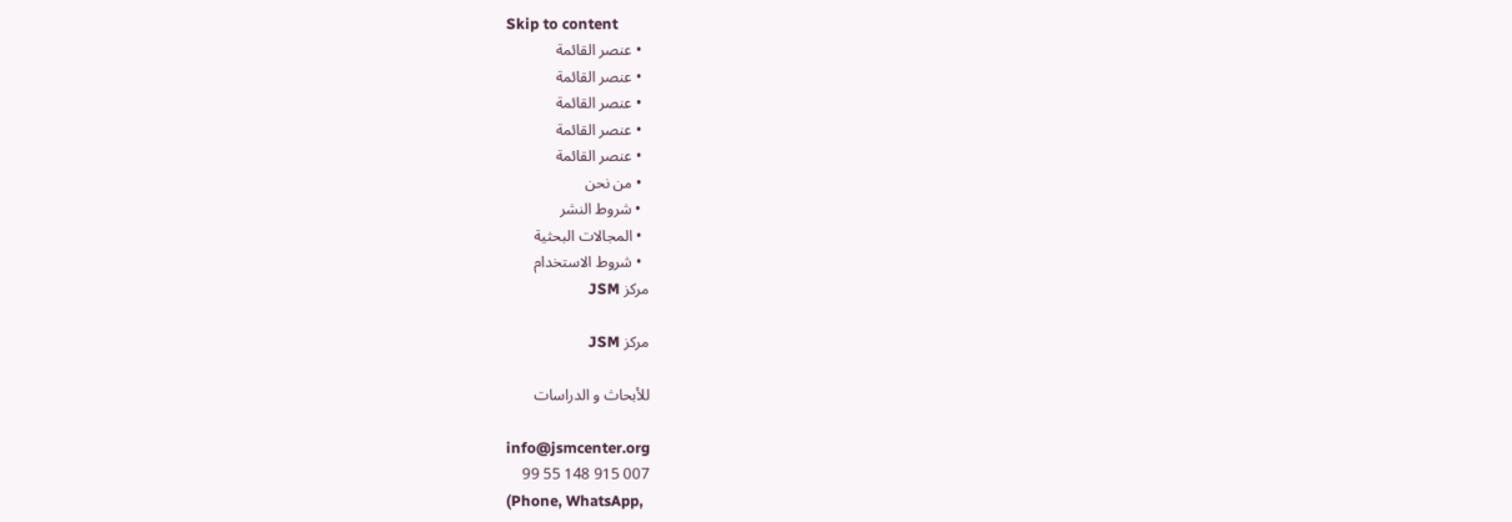Skip to content
  • عنصر القائمة
  • عنصر القائمة
  • عنصر القائمة
  • عنصر القائمة
  • عنصر القائمة
  • من نحن
  • شروط النشر
  • المجالات البحثية
  • شروط الاستخدام
مركز JSM

مركز JSM

للأبحاث و الدراسات

info@jsmcenter.org
007 915 148 55 99
(Phone, WhatsApp,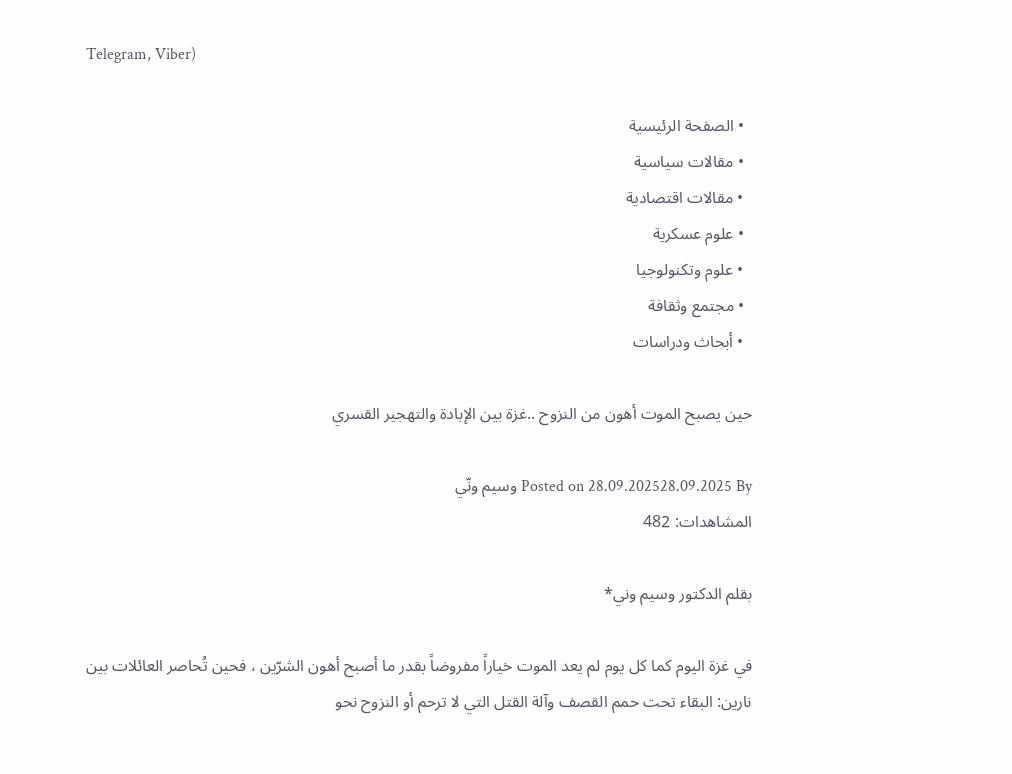Telegram, Viber)

  • الصفحة الرئيسية
  • مقالات سياسية
  • مقالات اقتصادية
  • علوم عسكرية
  • علوم وتكنولوجيا
  • مجتمع وثقافة
  • أبحاث ودراسات

حين يصبح الموت أهون من النزوح ..غزة بين الإبادة والتهجير القسري

Posted on 28.09.202528.09.2025 By وسيم ونّي
المشاهدات: 482

بقلم الدكتور وسيم وني*

في غزة اليوم كما كل يوم لم يعد الموت خياراً مفروضاً بقدر ما أصبح أهون الشرّين ، فحين تُحاصر العائلات بين نارين: البقاء تحت حمم القصف وآلة القتل التي لا ترحم أو النزوح نحو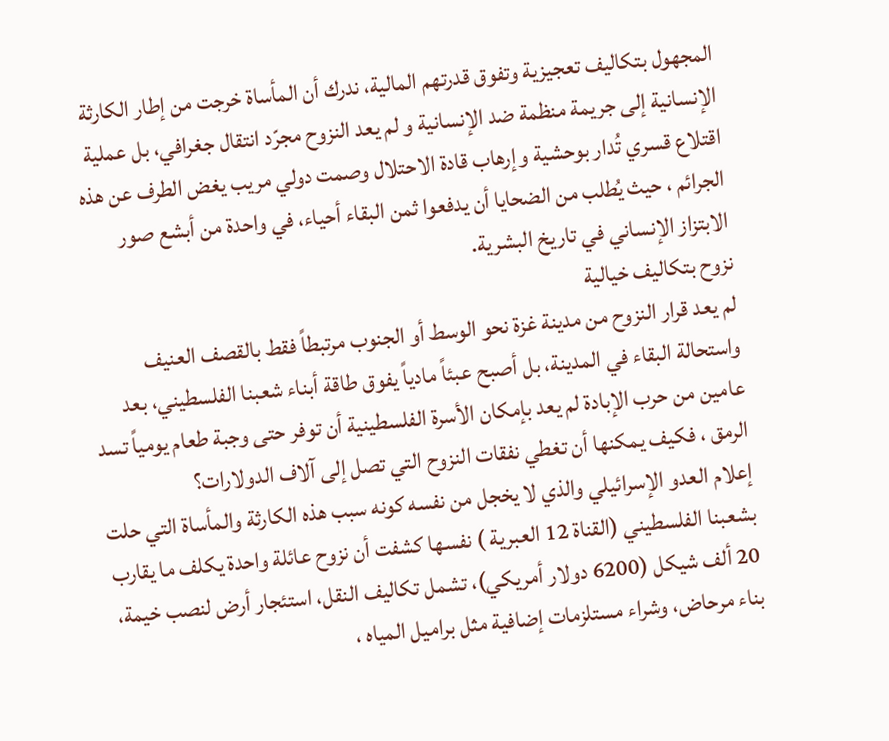المجهول بتكاليف تعجيزية وتفوق قدرتهم المالية، ندرك أن المأساة خرجت من إطار الكارثة الإنسانية إلى جريمة منظمة ضد الإنسانية و لم يعد النزوح مجرّد انتقال جغرافي، بل عملية اقتلاع قسري تُدار بوحشية وإرهاب قادة الاحتلال وصمت دولي مريب يغض الطرف عن هذه الجرائم ، حيث يُطلب من الضحايا أن يدفعوا ثمن البقاء أحياء، في واحدة من أبشع صور الابتزاز الإنساني في تاريخ البشرية.
نزوح بتكاليف خيالية
لم يعد قرار النزوح من مدينة غزة نحو الوسط أو الجنوب مرتبطاً فقط بالقصف العنيف واستحالة البقاء في المدينة، بل أصبح عبئاً مادياً يفوق طاقة أبناء شعبنا الفلسطيني، بعد عامين من حرب الإبادة لم يعد بإمكان الأسرة الفلسطينية أن توفر حتى وجبة طعام يومياً تسد الرمق ، فكيف يمكنها أن تغطي نفقات النزوح التي تصل إلى آلاف الدولارات؟
إعلام العدو الإسرائيلي والذي لا يخجل من نفسه كونه سبب هذه الكارثة والمأساة التي حلت بشعبنا الفلسطيني (القناة 12 العبرية ) نفسها كشفت أن نزوح عائلة واحدة يكلف ما يقارب 20 ألف شيكل (6200 دولار أمريكي)، تشمل تكاليف النقل، استئجار أرض لنصب خيمة، بناء مرحاض، وشراء مستلزمات إضافية مثل براميل المياه ،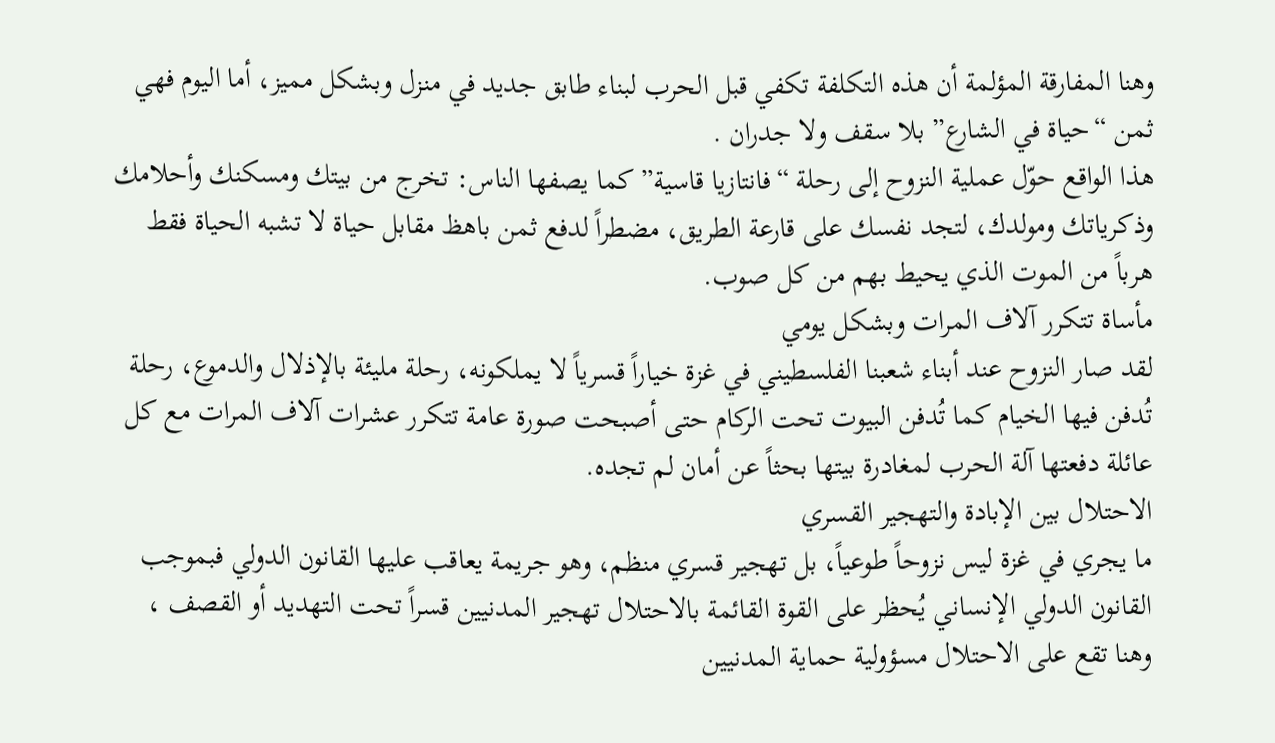وهنا المفارقة المؤلمة أن هذه التكلفة تكفي قبل الحرب لبناء طابق جديد في منزل وبشكل مميز، أما اليوم فهي ثمن “حياة في الشارع” بلا سقف ولا جدران .
هذا الواقع حوّل عملية النزوح إلى رحلة “فانتازيا قاسية” كما يصفها الناس: تخرج من بيتك ومسكنك وأحلامك وذكرياتك ومولدك، لتجد نفسك على قارعة الطريق، مضطراً لدفع ثمن باهظ مقابل حياة لا تشبه الحياة فقط هرباً من الموت الذي يحيط بهم من كل صوب.
مأساة تتكرر آلاف المرات وبشكل يومي
لقد صار النزوح عند أبناء شعبنا الفلسطيني في غزة خياراً قسرياً لا يملكونه، رحلة مليئة بالإذلال والدموع، رحلة تُدفن فيها الخيام كما تُدفن البيوت تحت الركام حتى أصبحت صورة عامة تتكرر عشرات آلاف المرات مع كل عائلة دفعتها آلة الحرب لمغادرة بيتها بحثاً عن أمان لم تجده.
الاحتلال بين الإبادة والتهجير القسري
ما يجري في غزة ليس نزوحاً طوعياً، بل تهجير قسري منظم، وهو جريمة يعاقب عليها القانون الدولي فبموجب القانون الدولي الإنساني يُحظر على القوة القائمة بالاحتلال تهجير المدنيين قسراً تحت التهديد أو القصف ، وهنا تقع على الاحتلال مسؤولية حماية المدنيين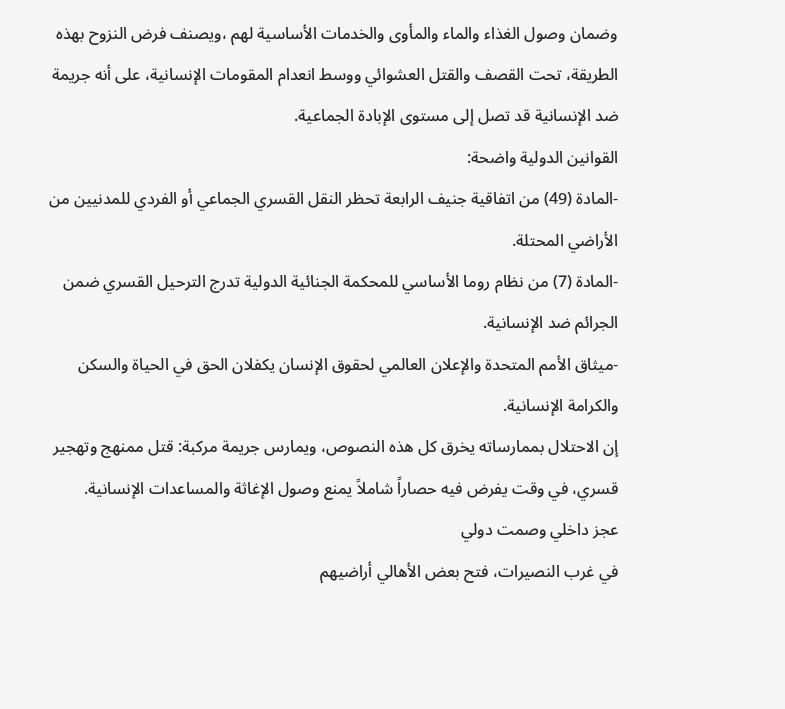وضمان وصول الغذاء والماء والمأوى والخدمات الأساسية لهم ،ويصنف فرض النزوح بهذه الطريقة، تحت القصف والقتل العشوائي ووسط انعدام المقومات الإنسانية، على أنه جريمة ضد الإنسانية قد تصل إلى مستوى الإبادة الجماعية.
القوانين الدولية واضحة:
-المادة (49) من اتفاقية جنيف الرابعة تحظر النقل القسري الجماعي أو الفردي للمدنيين من الأراضي المحتلة.
-المادة (7) من نظام روما الأساسي للمحكمة الجنائية الدولية تدرج الترحيل القسري ضمن الجرائم ضد الإنسانية.
-ميثاق الأمم المتحدة والإعلان العالمي لحقوق الإنسان يكفلان الحق في الحياة والسكن والكرامة الإنسانية.
إن الاحتلال بممارساته يخرق كل هذه النصوص، ويمارس جريمة مركبة: قتل ممنهج وتهجير قسري، في وقت يفرض فيه حصاراً شاملاً يمنع وصول الإغاثة والمساعدات الإنسانية.
عجز داخلي وصمت دولي
في غرب النصيرات، فتح بعض الأهالي أراضيهم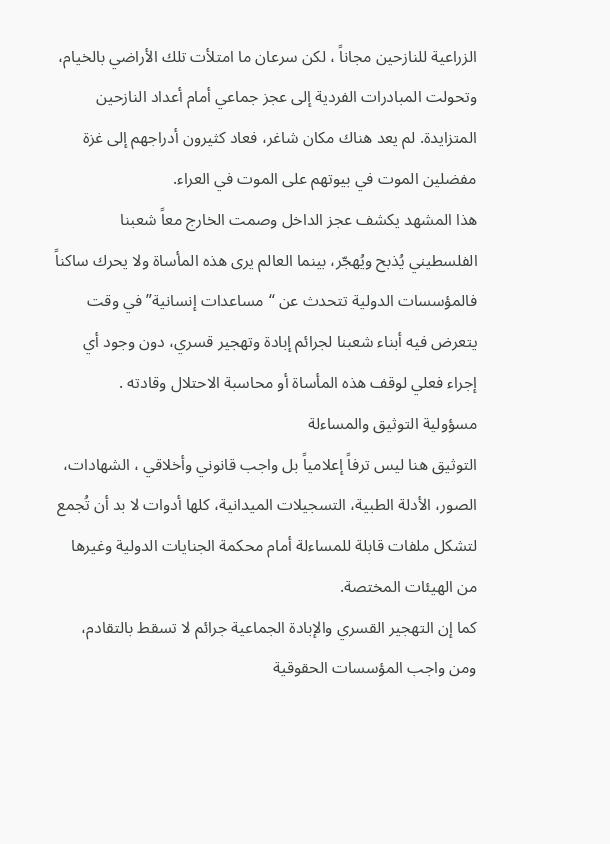الزراعية للنازحين مجاناً ، لكن سرعان ما امتلأت تلك الأراضي بالخيام، وتحولت المبادرات الفردية إلى عجز جماعي أمام أعداد النازحين المتزايدة. لم يعد هناك مكان شاغر، فعاد كثيرون أدراجهم إلى غزة مفضلين الموت في بيوتهم على الموت في العراء.
هذا المشهد يكشف عجز الداخل وصمت الخارج معاً شعبنا الفلسطيني يُذبح ويُهجّر، بينما العالم يرى هذه المأساة ولا يحرك ساكناً فالمؤسسات الدولية تتحدث عن “مساعدات إنسانية” في وقت يتعرض فيه أبناء شعبنا لجرائم إبادة وتهجير قسري، دون وجود أي إجراء فعلي لوقف هذه المأساة أو محاسبة الاحتلال وقادته .
مسؤولية التوثيق والمساءلة
التوثيق هنا ليس ترفاً إعلامياً بل واجب قانوني وأخلاقي ، الشهادات، الصور، الأدلة الطبية، التسجيلات الميدانية، كلها أدوات لا بد أن تُجمع لتشكل ملفات قابلة للمساءلة أمام محكمة الجنايات الدولية وغيرها من الهيئات المختصة.
كما إن التهجير القسري والإبادة الجماعية جرائم لا تسقط بالتقادم، ومن واجب المؤسسات الحقوقية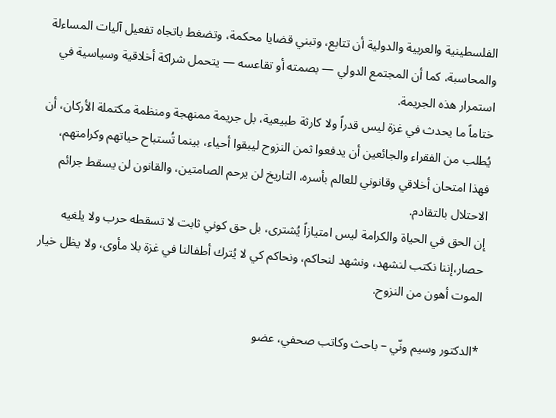الفلسطينية والعربية والدولية أن تتابع، وتبني قضايا محكمة، وتضغط باتجاه تفعيل آليات المساءلة والمحاسبة، كما أن المجتمع الدولي — بصمته أو تقاعسه — يتحمل شراكة أخلاقية وسياسية في استمرار هذه الجريمة.
ختاماً ما يحدث في غزة ليس قدراً ولا كارثة طبيعية، بل جريمة ممنهجة ومنظمة مكتملة الأركان، أن يُطلب من الفقراء والجائعين أن يدفعوا ثمن النزوح ليبقوا أحياء، بينما تُستباح حياتهم وكرامتهم، فهذا امتحان أخلاقي وقانوني للعالم بأسره، التاريخ لن يرحم الصامتين، والقانون لن يسقط جرائم الاحتلال بالتقادم.
إن الحق في الحياة والكرامة ليس امتيازاً يُشترى، بل حق كوني ثابت لا تسقطه حرب ولا يلغيه حصار،إننا نكتب لنشهد، ونشهد لنحاكم، ونحاكم كي لا يُترك أطفالنا في غزة بلا مأوى، ولا يظل خيار الموت أهون من النزوح.

*الدكتور وسيم ونّي – باحث وكاتب صحفي، عضو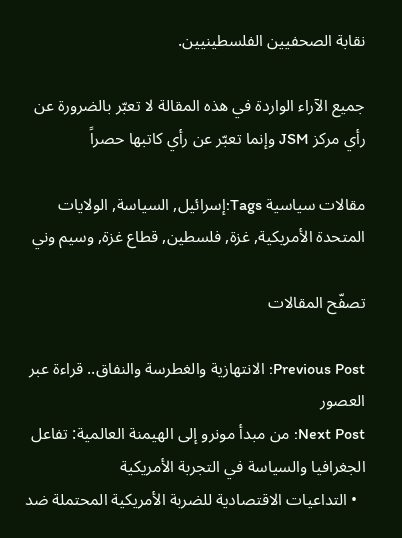نقابة الصحفيين الفلسطينيين.

جميع الآراء الواردة في هذه المقالة لا تعبّر بالضرورة عن رأي مركز JSM وإنما تعبّر عن رأي كاتبها حصراً

مقالات سياسية Tags:إسرائيل, السياسة, الولايات المتحدة الأمريكية, غزة, فلسطين, قطاع غزة, وسيم وني

تصفّح المقالات

Previous Post: الانتهازية والغطرسة والنفاق.. قراءة عبر العصور
Next Post: من مبدأ مونرو إلى الهيمنة العالمية: تفاعل الجغرافيا والسياسة في التجربة الأمريكية
  • التداعيات الاقتصادية للضربة الأمريكية المحتملة ضد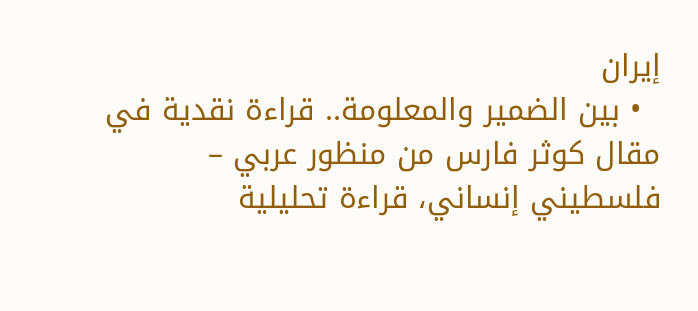إيران
  • بين الضمير والمعلومة.. قراءة نقدية في مقال كوثر فارس من منظور عربي – فلسطيني إنساني، قراءة تحليلية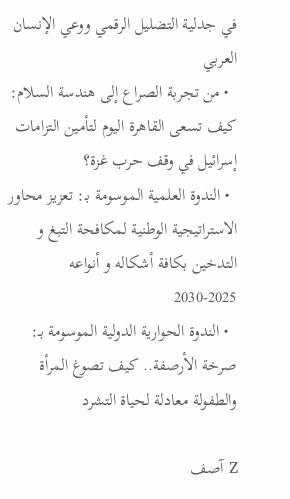في جدلية التضليل الرقمي ووعي الإنسان العربي
  • من تجربة الصراع إلى هندسة السلام: كيف تسعى القاهرة اليوم لتأمين التزامات إسرائيل في وقف حرب غزة؟
  • الندوة العلمية الموسومة بـ: تعزيز محاور الاستراتيجية الوطنية لمكافحة التبغ و التدخين بكافة أشكاله و أنواعه 2025-2030
  • الندوة الحوارية الدولية الموسومة بـ: صرخة الأرصفة.. كيف تصوغ المرأة والطفولة معادلة لحياة التشرد

Z آصف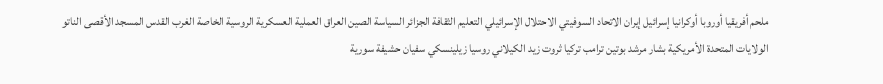ملحم أفريقيا أوروبا أوكرانيا إسرائيل إيران الاتحاد السوفيتي الاحتلال الإسرائيلي التعليم الثقافة الجزائر السياسة الصين العراق العملية العسكرية الروسية الخاصة الغرب القدس المسجد الأقصى الناتو الولايات المتحدة الأمريكية بشار مرشد بوتين ترامب تركيا ثروت زيد الكيلاني روسيا زيلينسكي سفيان حشيفة سورية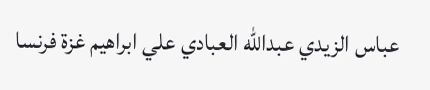عباس الزيدي عبدالله العبادي علي ابراهيم غزة فرنسا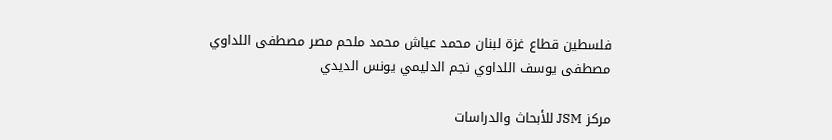فلسطين قطاع غزة لبنان محمد عياش محمد ملحم مصر مصطفى اللداوي مصطفى يوسف اللداوي نجم الدليمي يونس الديدي

مركز JSM للأبحاث والدراسات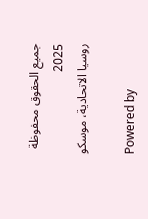جميع الحقوق محفوظة 2025
روسيا الاتحادية، موسكو

Powered by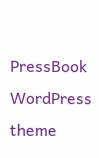PressBook WordPress theme